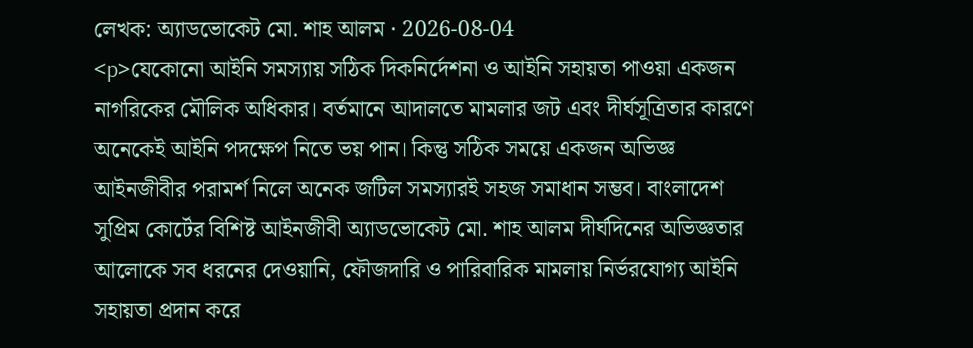লেখক: অ্যাডভোকেট মো. শাহ আলম · 2026-08-04
<p>যেকোনো আইনি সমস্যায় সঠিক দিকনির্দেশনা ও আইনি সহায়তা পাওয়া একজন নাগরিকের মৌলিক অধিকার। বর্তমানে আদালতে মামলার জট এবং দীর্ঘসূত্রিতার কারণে অনেকেই আইনি পদক্ষেপ নিতে ভয় পান। কিন্তু সঠিক সময়ে একজন অভিজ্ঞ আইনজীবীর পরামর্শ নিলে অনেক জটিল সমস্যারই সহজ সমাধান সম্ভব। বাংলাদেশ সুপ্রিম কোর্টের বিশিষ্ট আইনজীবী অ্যাডভোকেট মো. শাহ আলম দীর্ঘদিনের অভিজ্ঞতার আলোকে সব ধরনের দেওয়ানি, ফৌজদারি ও পারিবারিক মামলায় নির্ভরযোগ্য আইনি সহায়তা প্রদান করে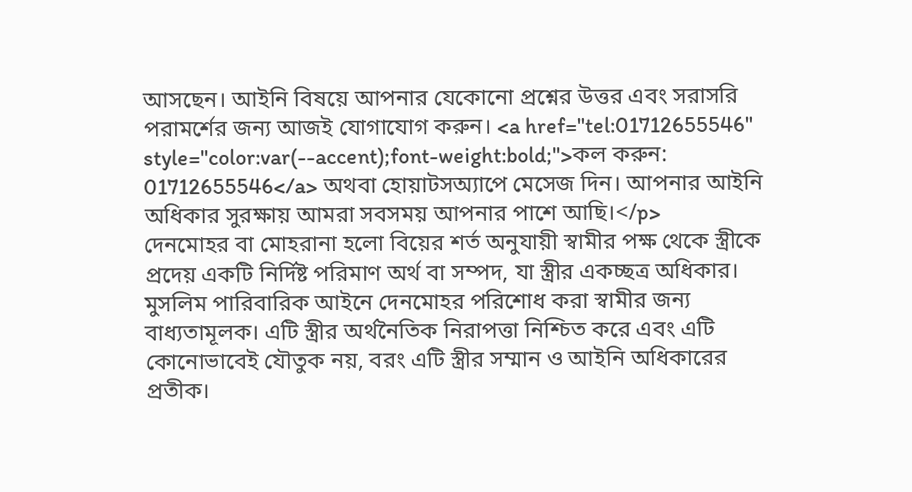আসছেন। আইনি বিষয়ে আপনার যেকোনো প্রশ্নের উত্তর এবং সরাসরি পরামর্শের জন্য আজই যোগাযোগ করুন। <a href="tel:01712655546" style="color:var(--accent);font-weight:bold;">কল করুন: 01712655546</a> অথবা হোয়াটসঅ্যাপে মেসেজ দিন। আপনার আইনি অধিকার সুরক্ষায় আমরা সবসময় আপনার পাশে আছি।</p>
দেনমোহর বা মোহরানা হলো বিয়ের শর্ত অনুযায়ী স্বামীর পক্ষ থেকে স্ত্রীকে প্রদেয় একটি নির্দিষ্ট পরিমাণ অর্থ বা সম্পদ, যা স্ত্রীর একচ্ছত্র অধিকার। মুসলিম পারিবারিক আইনে দেনমোহর পরিশোধ করা স্বামীর জন্য বাধ্যতামূলক। এটি স্ত্রীর অর্থনৈতিক নিরাপত্তা নিশ্চিত করে এবং এটি কোনোভাবেই যৌতুক নয়, বরং এটি স্ত্রীর সম্মান ও আইনি অধিকারের প্রতীক।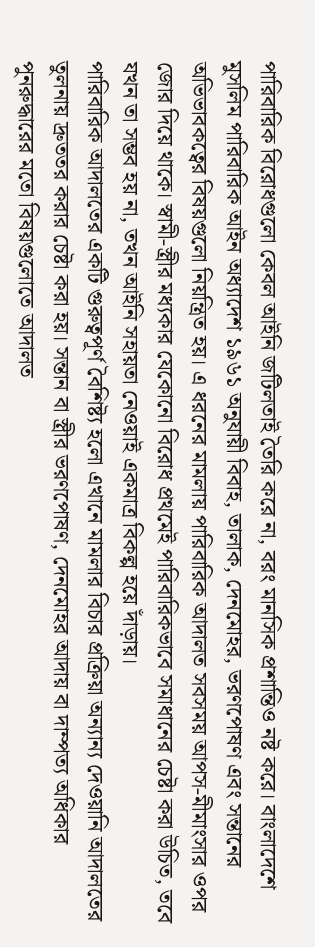পারিবারিক বিরোধগুলো কেবল আইনি জটিলতাই তৈরি করে না, বরং মানসিক প্রশান্তিও নষ্ট করে। বাংলাদেশে মুসলিম পারিবারিক আইন অধ্যাদেশ ১৯৬১ অনুযায়ী বিবাহ, তালাক, দেনমোহর, ভরণপোষণ এবং সন্তানের অভিভাবকত্বের বিষয়গুলো নিয়ন্ত্রিত হয়। এ ধরনের মামলায় পারিবারিক আদালত সবসময় আপস-মীমাংসার ওপর জোর দিয়ে থাকে। স্বামী-স্ত্রীর মধ্যকার যেকোনো বিরোধ প্রথমেই পারিবারিকভাবে সমাধানের চেষ্টা করা উচিত, তবে যখন তা সম্ভব হয় না, তখন আইনি সহায়তা নেওয়াই একমাত্র বিকল্প হয়ে দাঁড়ায়।
পারিবারিক আদালতের একটি গুরুত্বপূর্ণ বৈশিষ্ট্য হলো এখানে মামলার বিচার প্রক্রিয়া অন্যান্য দেওয়ানি আদালতের তুলনায় দ্রুততর করার চেষ্টা করা হয়। সন্তান বা স্ত্রীর ভরণপোষণ, দেনমোহর আদায় বা দাম্পত্য অধিকার পুনরুদ্ধারের মতো বিষয়গুলোতে আদালত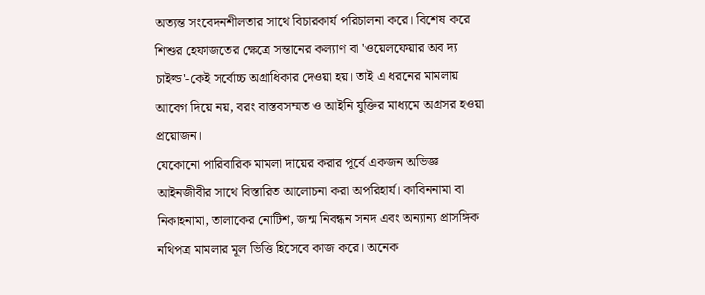অত্যন্ত সংবেদনশীলতার সাথে বিচারকার্য পরিচালনা করে। বিশেষ করে শিশুর হেফাজতের ক্ষেত্রে সন্তানের কল্যাণ বা 'ওয়েলফেয়ার অব দ্য চাইল্ড'-কেই সর্বোচ্চ অগ্রাধিকার দেওয়া হয়। তাই এ ধরনের মামলায় আবেগ দিয়ে নয়, বরং বাস্তবসম্মত ও আইনি যুক্তির মাধ্যমে অগ্রসর হওয়া প্রয়োজন।
যেকোনো পারিবারিক মামলা দায়ের করার পূর্বে একজন অভিজ্ঞ আইনজীবীর সাথে বিস্তারিত আলোচনা করা অপরিহার্য। কাবিননামা বা নিকাহনামা, তালাকের নোটিশ, জন্ম নিবন্ধন সনদ এবং অন্যান্য প্রাসঙ্গিক নথিপত্র মামলার মূল ভিত্তি হিসেবে কাজ করে। অনেক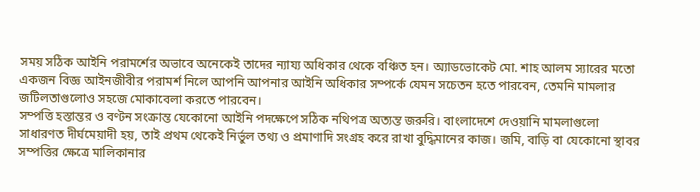সময় সঠিক আইনি পরামর্শের অভাবে অনেকেই তাদের ন্যায্য অধিকার থেকে বঞ্চিত হন। অ্যাডভোকেট মো. শাহ আলম স্যারের মতো একজন বিজ্ঞ আইনজীবীর পরামর্শ নিলে আপনি আপনার আইনি অধিকার সম্পর্কে যেমন সচেতন হতে পারবেন, তেমনি মামলার জটিলতাগুলোও সহজে মোকাবেলা করতে পারবেন।
সম্পত্তি হস্তান্তর ও বণ্টন সংক্রান্ত যেকোনো আইনি পদক্ষেপে সঠিক নথিপত্র অত্যন্ত জরুরি। বাংলাদেশে দেওয়ানি মামলাগুলো সাধারণত দীর্ঘমেয়াদী হয়, তাই প্রথম থেকেই নির্ভুল তথ্য ও প্রমাণাদি সংগ্রহ করে রাখা বুদ্ধিমানের কাজ। জমি, বাড়ি বা যেকোনো স্থাবর সম্পত্তির ক্ষেত্রে মালিকানার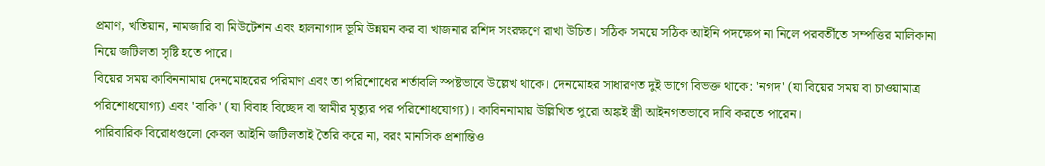প্রমাণ, খতিয়ান, নামজারি বা মিউটেশন এবং হালনাগাদ ভূমি উন্নয়ন কর বা খাজনার রশিদ সংরক্ষণে রাখা উচিত। সঠিক সময়ে সঠিক আইনি পদক্ষেপ না নিলে পরবর্তীতে সম্পত্তির মালিকানা নিয়ে জটিলতা সৃষ্টি হতে পারে।
বিয়ের সময় কাবিননামায় দেনমোহরের পরিমাণ এবং তা পরিশোধের শর্তাবলি স্পষ্টভাবে উল্লেখ থাকে। দেনমোহর সাধারণত দুই ভাগে বিভক্ত থাকে: 'নগদ' (যা বিয়ের সময় বা চাওয়ামাত্র পরিশোধযোগ্য) এবং 'বাকি' (যা বিবাহ বিচ্ছেদ বা স্বামীর মৃত্যুর পর পরিশোধযোগ্য)। কাবিননামায় উল্লিখিত পুরো অঙ্কই স্ত্রী আইনগতভাবে দাবি করতে পারেন।
পারিবারিক বিরোধগুলো কেবল আইনি জটিলতাই তৈরি করে না, বরং মানসিক প্রশান্তিও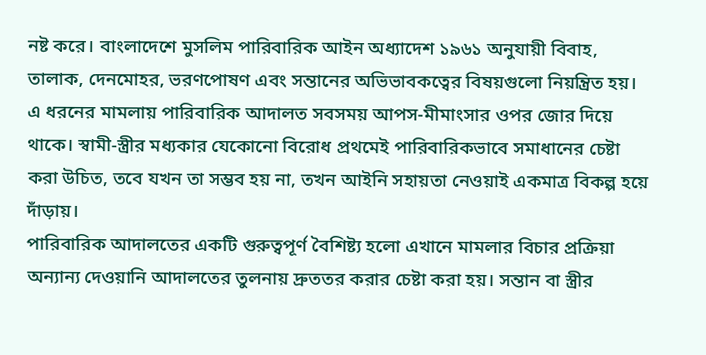নষ্ট করে। বাংলাদেশে মুসলিম পারিবারিক আইন অধ্যাদেশ ১৯৬১ অনুযায়ী বিবাহ, তালাক, দেনমোহর, ভরণপোষণ এবং সন্তানের অভিভাবকত্বের বিষয়গুলো নিয়ন্ত্রিত হয়। এ ধরনের মামলায় পারিবারিক আদালত সবসময় আপস-মীমাংসার ওপর জোর দিয়ে থাকে। স্বামী-স্ত্রীর মধ্যকার যেকোনো বিরোধ প্রথমেই পারিবারিকভাবে সমাধানের চেষ্টা করা উচিত, তবে যখন তা সম্ভব হয় না, তখন আইনি সহায়তা নেওয়াই একমাত্র বিকল্প হয়ে দাঁড়ায়।
পারিবারিক আদালতের একটি গুরুত্বপূর্ণ বৈশিষ্ট্য হলো এখানে মামলার বিচার প্রক্রিয়া অন্যান্য দেওয়ানি আদালতের তুলনায় দ্রুততর করার চেষ্টা করা হয়। সন্তান বা স্ত্রীর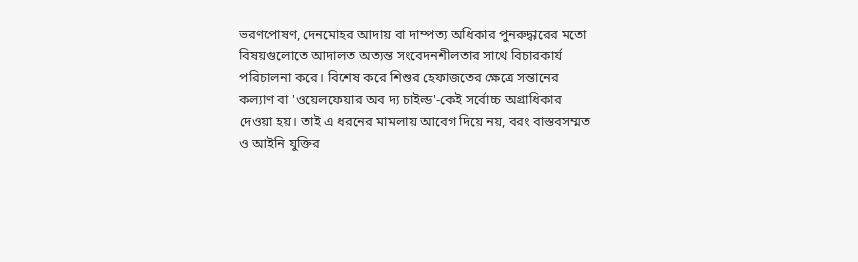ভরণপোষণ, দেনমোহর আদায় বা দাম্পত্য অধিকার পুনরুদ্ধারের মতো বিষয়গুলোতে আদালত অত্যন্ত সংবেদনশীলতার সাথে বিচারকার্য পরিচালনা করে। বিশেষ করে শিশুর হেফাজতের ক্ষেত্রে সন্তানের কল্যাণ বা 'ওয়েলফেয়ার অব দ্য চাইল্ড'-কেই সর্বোচ্চ অগ্রাধিকার দেওয়া হয়। তাই এ ধরনের মামলায় আবেগ দিয়ে নয়, বরং বাস্তবসম্মত ও আইনি যুক্তির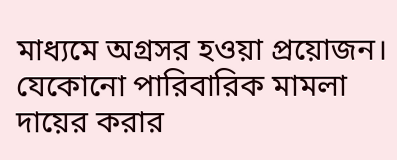মাধ্যমে অগ্রসর হওয়া প্রয়োজন।
যেকোনো পারিবারিক মামলা দায়ের করার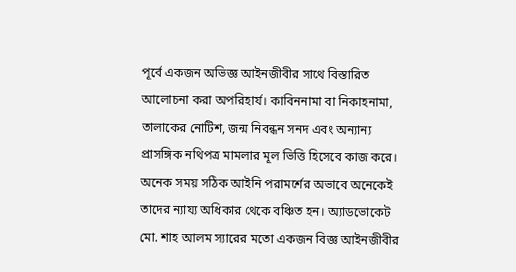পূর্বে একজন অভিজ্ঞ আইনজীবীর সাথে বিস্তারিত আলোচনা করা অপরিহার্য। কাবিননামা বা নিকাহনামা, তালাকের নোটিশ, জন্ম নিবন্ধন সনদ এবং অন্যান্য প্রাসঙ্গিক নথিপত্র মামলার মূল ভিত্তি হিসেবে কাজ করে। অনেক সময় সঠিক আইনি পরামর্শের অভাবে অনেকেই তাদের ন্যায্য অধিকার থেকে বঞ্চিত হন। অ্যাডভোকেট মো. শাহ আলম স্যারের মতো একজন বিজ্ঞ আইনজীবীর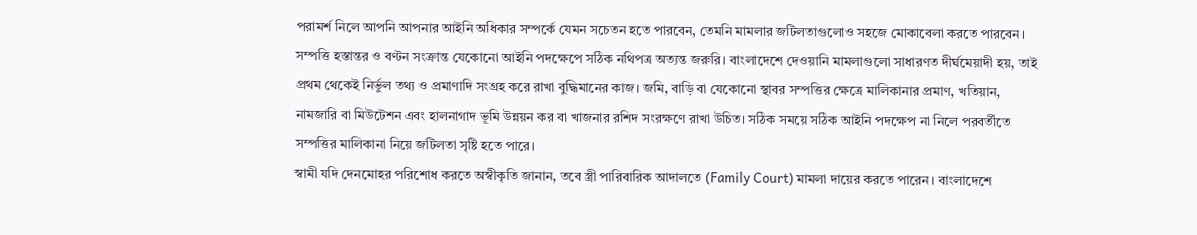পরামর্শ নিলে আপনি আপনার আইনি অধিকার সম্পর্কে যেমন সচেতন হতে পারবেন, তেমনি মামলার জটিলতাগুলোও সহজে মোকাবেলা করতে পারবেন।
সম্পত্তি হস্তান্তর ও বণ্টন সংক্রান্ত যেকোনো আইনি পদক্ষেপে সঠিক নথিপত্র অত্যন্ত জরুরি। বাংলাদেশে দেওয়ানি মামলাগুলো সাধারণত দীর্ঘমেয়াদী হয়, তাই প্রথম থেকেই নির্ভুল তথ্য ও প্রমাণাদি সংগ্রহ করে রাখা বুদ্ধিমানের কাজ। জমি, বাড়ি বা যেকোনো স্থাবর সম্পত্তির ক্ষেত্রে মালিকানার প্রমাণ, খতিয়ান, নামজারি বা মিউটেশন এবং হালনাগাদ ভূমি উন্নয়ন কর বা খাজনার রশিদ সংরক্ষণে রাখা উচিত। সঠিক সময়ে সঠিক আইনি পদক্ষেপ না নিলে পরবর্তীতে সম্পত্তির মালিকানা নিয়ে জটিলতা সৃষ্টি হতে পারে।
স্বামী যদি দেনমোহর পরিশোধ করতে অস্বীকৃতি জানান, তবে স্ত্রী পারিবারিক আদালতে (Family Court) মামলা দায়ের করতে পারেন। বাংলাদেশে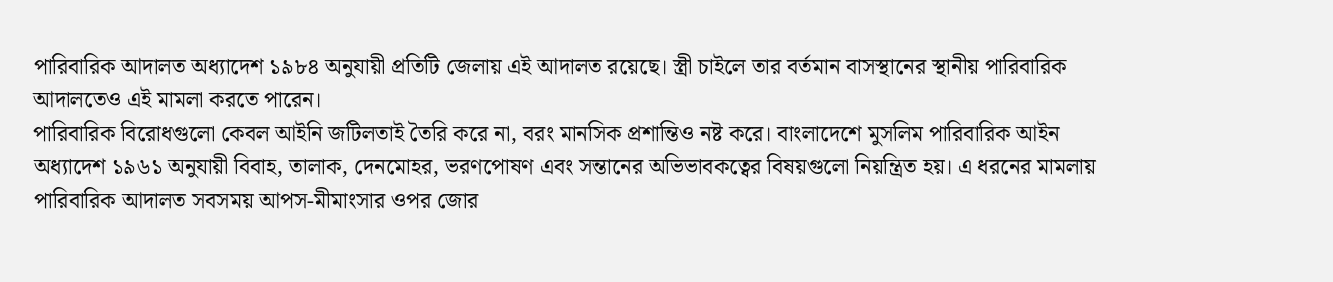পারিবারিক আদালত অধ্যাদেশ ১৯৮৪ অনুযায়ী প্রতিটি জেলায় এই আদালত রয়েছে। স্ত্রী চাইলে তার বর্তমান বাসস্থানের স্থানীয় পারিবারিক আদালতেও এই মামলা করতে পারেন।
পারিবারিক বিরোধগুলো কেবল আইনি জটিলতাই তৈরি করে না, বরং মানসিক প্রশান্তিও নষ্ট করে। বাংলাদেশে মুসলিম পারিবারিক আইন অধ্যাদেশ ১৯৬১ অনুযায়ী বিবাহ, তালাক, দেনমোহর, ভরণপোষণ এবং সন্তানের অভিভাবকত্বের বিষয়গুলো নিয়ন্ত্রিত হয়। এ ধরনের মামলায় পারিবারিক আদালত সবসময় আপস-মীমাংসার ওপর জোর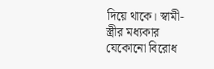দিয়ে থাকে। স্বামী-স্ত্রীর মধ্যকার যেকোনো বিরোধ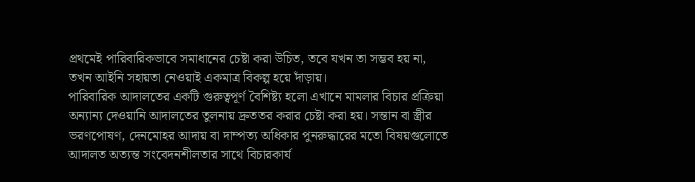প্রথমেই পারিবারিকভাবে সমাধানের চেষ্টা করা উচিত, তবে যখন তা সম্ভব হয় না, তখন আইনি সহায়তা নেওয়াই একমাত্র বিকল্প হয়ে দাঁড়ায়।
পারিবারিক আদালতের একটি গুরুত্বপূর্ণ বৈশিষ্ট্য হলো এখানে মামলার বিচার প্রক্রিয়া অন্যান্য দেওয়ানি আদালতের তুলনায় দ্রুততর করার চেষ্টা করা হয়। সন্তান বা স্ত্রীর ভরণপোষণ, দেনমোহর আদায় বা দাম্পত্য অধিকার পুনরুদ্ধারের মতো বিষয়গুলোতে আদালত অত্যন্ত সংবেদনশীলতার সাথে বিচারকার্য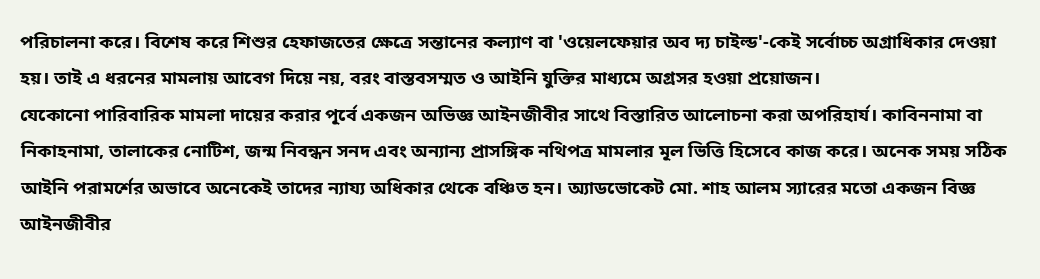পরিচালনা করে। বিশেষ করে শিশুর হেফাজতের ক্ষেত্রে সন্তানের কল্যাণ বা 'ওয়েলফেয়ার অব দ্য চাইল্ড'-কেই সর্বোচ্চ অগ্রাধিকার দেওয়া হয়। তাই এ ধরনের মামলায় আবেগ দিয়ে নয়, বরং বাস্তবসম্মত ও আইনি যুক্তির মাধ্যমে অগ্রসর হওয়া প্রয়োজন।
যেকোনো পারিবারিক মামলা দায়ের করার পূর্বে একজন অভিজ্ঞ আইনজীবীর সাথে বিস্তারিত আলোচনা করা অপরিহার্য। কাবিননামা বা নিকাহনামা, তালাকের নোটিশ, জন্ম নিবন্ধন সনদ এবং অন্যান্য প্রাসঙ্গিক নথিপত্র মামলার মূল ভিত্তি হিসেবে কাজ করে। অনেক সময় সঠিক আইনি পরামর্শের অভাবে অনেকেই তাদের ন্যায্য অধিকার থেকে বঞ্চিত হন। অ্যাডভোকেট মো. শাহ আলম স্যারের মতো একজন বিজ্ঞ আইনজীবীর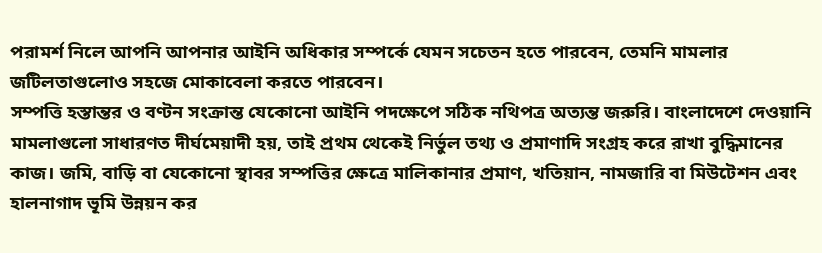পরামর্শ নিলে আপনি আপনার আইনি অধিকার সম্পর্কে যেমন সচেতন হতে পারবেন, তেমনি মামলার জটিলতাগুলোও সহজে মোকাবেলা করতে পারবেন।
সম্পত্তি হস্তান্তর ও বণ্টন সংক্রান্ত যেকোনো আইনি পদক্ষেপে সঠিক নথিপত্র অত্যন্ত জরুরি। বাংলাদেশে দেওয়ানি মামলাগুলো সাধারণত দীর্ঘমেয়াদী হয়, তাই প্রথম থেকেই নির্ভুল তথ্য ও প্রমাণাদি সংগ্রহ করে রাখা বুদ্ধিমানের কাজ। জমি, বাড়ি বা যেকোনো স্থাবর সম্পত্তির ক্ষেত্রে মালিকানার প্রমাণ, খতিয়ান, নামজারি বা মিউটেশন এবং হালনাগাদ ভূমি উন্নয়ন কর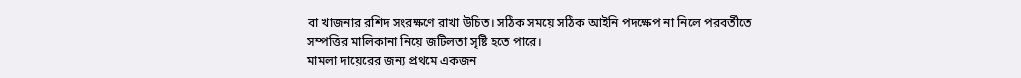বা খাজনার রশিদ সংরক্ষণে রাখা উচিত। সঠিক সময়ে সঠিক আইনি পদক্ষেপ না নিলে পরবর্তীতে সম্পত্তির মালিকানা নিয়ে জটিলতা সৃষ্টি হতে পারে।
মামলা দায়েরের জন্য প্রথমে একজন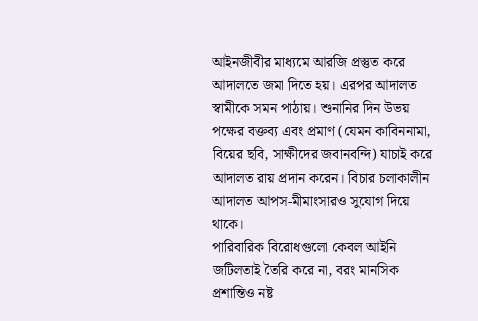আইনজীবীর মাধ্যমে আরজি প্রস্তুত করে আদালতে জমা দিতে হয়। এরপর আদালত স্বামীকে সমন পাঠায়। শুনানির দিন উভয় পক্ষের বক্তব্য এবং প্রমাণ (যেমন কাবিননামা, বিয়ের ছবি, সাক্ষীদের জবানবন্দি) যাচাই করে আদালত রায় প্রদান করেন। বিচার চলাকালীন আদালত আপস-মীমাংসারও সুযোগ দিয়ে থাকে।
পারিবারিক বিরোধগুলো কেবল আইনি জটিলতাই তৈরি করে না, বরং মানসিক প্রশান্তিও নষ্ট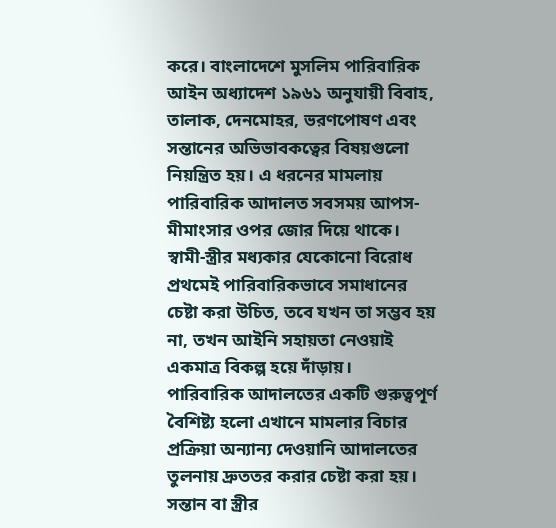করে। বাংলাদেশে মুসলিম পারিবারিক আইন অধ্যাদেশ ১৯৬১ অনুযায়ী বিবাহ, তালাক, দেনমোহর, ভরণপোষণ এবং সন্তানের অভিভাবকত্বের বিষয়গুলো নিয়ন্ত্রিত হয়। এ ধরনের মামলায় পারিবারিক আদালত সবসময় আপস-মীমাংসার ওপর জোর দিয়ে থাকে। স্বামী-স্ত্রীর মধ্যকার যেকোনো বিরোধ প্রথমেই পারিবারিকভাবে সমাধানের চেষ্টা করা উচিত, তবে যখন তা সম্ভব হয় না, তখন আইনি সহায়তা নেওয়াই একমাত্র বিকল্প হয়ে দাঁড়ায়।
পারিবারিক আদালতের একটি গুরুত্বপূর্ণ বৈশিষ্ট্য হলো এখানে মামলার বিচার প্রক্রিয়া অন্যান্য দেওয়ানি আদালতের তুলনায় দ্রুততর করার চেষ্টা করা হয়। সন্তান বা স্ত্রীর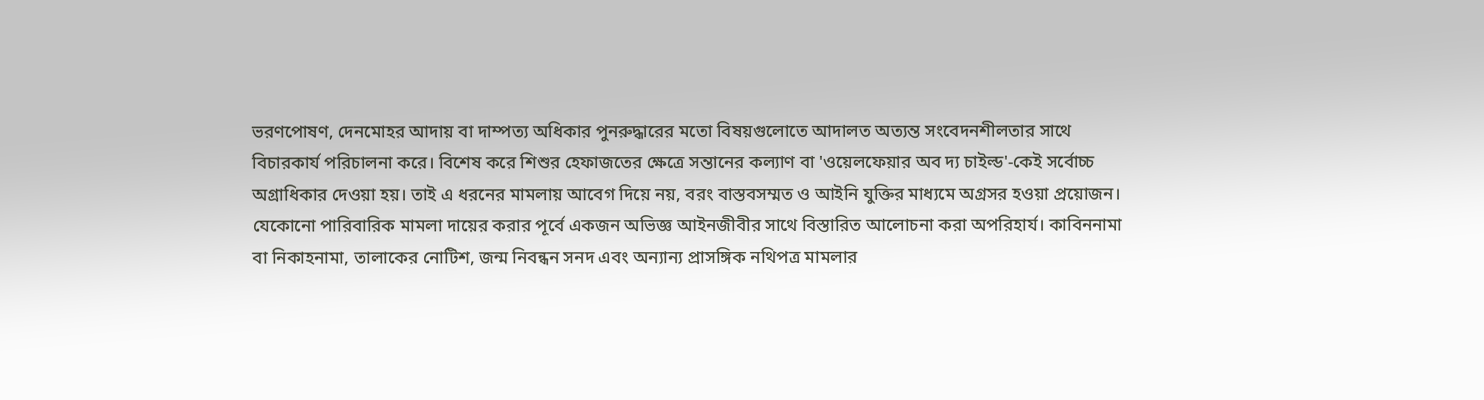ভরণপোষণ, দেনমোহর আদায় বা দাম্পত্য অধিকার পুনরুদ্ধারের মতো বিষয়গুলোতে আদালত অত্যন্ত সংবেদনশীলতার সাথে বিচারকার্য পরিচালনা করে। বিশেষ করে শিশুর হেফাজতের ক্ষেত্রে সন্তানের কল্যাণ বা 'ওয়েলফেয়ার অব দ্য চাইল্ড'-কেই সর্বোচ্চ অগ্রাধিকার দেওয়া হয়। তাই এ ধরনের মামলায় আবেগ দিয়ে নয়, বরং বাস্তবসম্মত ও আইনি যুক্তির মাধ্যমে অগ্রসর হওয়া প্রয়োজন।
যেকোনো পারিবারিক মামলা দায়ের করার পূর্বে একজন অভিজ্ঞ আইনজীবীর সাথে বিস্তারিত আলোচনা করা অপরিহার্য। কাবিননামা বা নিকাহনামা, তালাকের নোটিশ, জন্ম নিবন্ধন সনদ এবং অন্যান্য প্রাসঙ্গিক নথিপত্র মামলার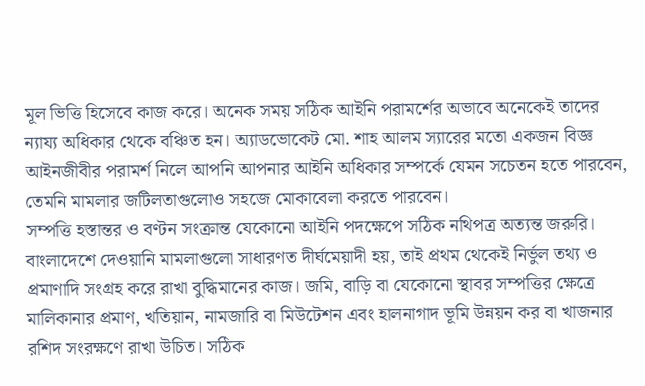মূল ভিত্তি হিসেবে কাজ করে। অনেক সময় সঠিক আইনি পরামর্শের অভাবে অনেকেই তাদের ন্যায্য অধিকার থেকে বঞ্চিত হন। অ্যাডভোকেট মো. শাহ আলম স্যারের মতো একজন বিজ্ঞ আইনজীবীর পরামর্শ নিলে আপনি আপনার আইনি অধিকার সম্পর্কে যেমন সচেতন হতে পারবেন, তেমনি মামলার জটিলতাগুলোও সহজে মোকাবেলা করতে পারবেন।
সম্পত্তি হস্তান্তর ও বণ্টন সংক্রান্ত যেকোনো আইনি পদক্ষেপে সঠিক নথিপত্র অত্যন্ত জরুরি। বাংলাদেশে দেওয়ানি মামলাগুলো সাধারণত দীর্ঘমেয়াদী হয়, তাই প্রথম থেকেই নির্ভুল তথ্য ও প্রমাণাদি সংগ্রহ করে রাখা বুদ্ধিমানের কাজ। জমি, বাড়ি বা যেকোনো স্থাবর সম্পত্তির ক্ষেত্রে মালিকানার প্রমাণ, খতিয়ান, নামজারি বা মিউটেশন এবং হালনাগাদ ভূমি উন্নয়ন কর বা খাজনার রশিদ সংরক্ষণে রাখা উচিত। সঠিক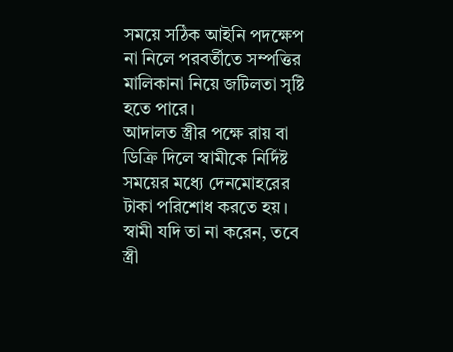সময়ে সঠিক আইনি পদক্ষেপ না নিলে পরবর্তীতে সম্পত্তির মালিকানা নিয়ে জটিলতা সৃষ্টি হতে পারে।
আদালত স্ত্রীর পক্ষে রায় বা ডিক্রি দিলে স্বামীকে নির্দিষ্ট সময়ের মধ্যে দেনমোহরের টাকা পরিশোধ করতে হয়। স্বামী যদি তা না করেন, তবে স্ত্রী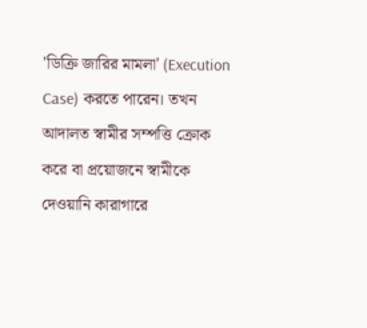'ডিক্রি জারির মামলা' (Execution Case) করতে পারেন। তখন আদালত স্বামীর সম্পত্তি ক্রোক করে বা প্রয়োজনে স্বামীকে দেওয়ানি কারাগারে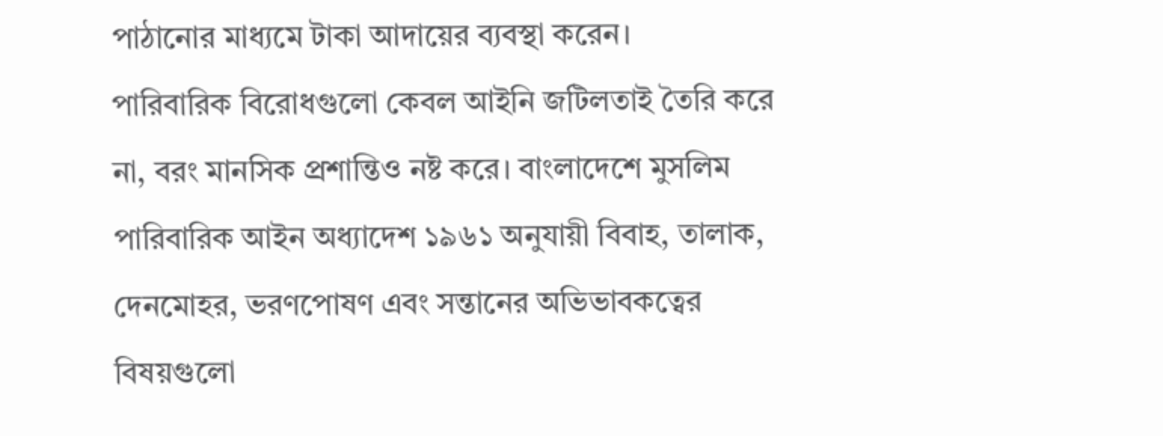পাঠানোর মাধ্যমে টাকা আদায়ের ব্যবস্থা করেন।
পারিবারিক বিরোধগুলো কেবল আইনি জটিলতাই তৈরি করে না, বরং মানসিক প্রশান্তিও নষ্ট করে। বাংলাদেশে মুসলিম পারিবারিক আইন অধ্যাদেশ ১৯৬১ অনুযায়ী বিবাহ, তালাক, দেনমোহর, ভরণপোষণ এবং সন্তানের অভিভাবকত্বের বিষয়গুলো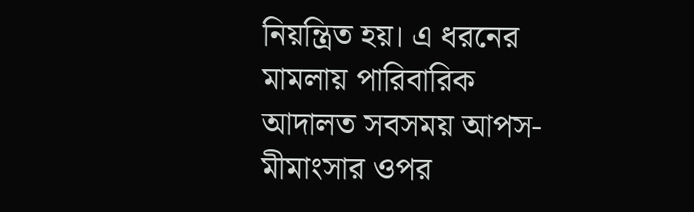নিয়ন্ত্রিত হয়। এ ধরনের মামলায় পারিবারিক আদালত সবসময় আপস-মীমাংসার ওপর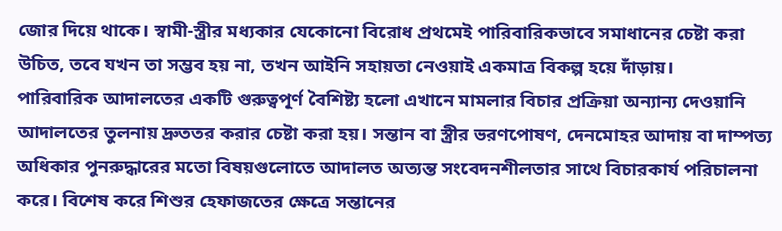জোর দিয়ে থাকে। স্বামী-স্ত্রীর মধ্যকার যেকোনো বিরোধ প্রথমেই পারিবারিকভাবে সমাধানের চেষ্টা করা উচিত, তবে যখন তা সম্ভব হয় না, তখন আইনি সহায়তা নেওয়াই একমাত্র বিকল্প হয়ে দাঁড়ায়।
পারিবারিক আদালতের একটি গুরুত্বপূর্ণ বৈশিষ্ট্য হলো এখানে মামলার বিচার প্রক্রিয়া অন্যান্য দেওয়ানি আদালতের তুলনায় দ্রুততর করার চেষ্টা করা হয়। সন্তান বা স্ত্রীর ভরণপোষণ, দেনমোহর আদায় বা দাম্পত্য অধিকার পুনরুদ্ধারের মতো বিষয়গুলোতে আদালত অত্যন্ত সংবেদনশীলতার সাথে বিচারকার্য পরিচালনা করে। বিশেষ করে শিশুর হেফাজতের ক্ষেত্রে সন্তানের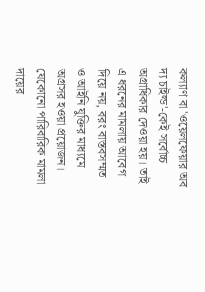কল্যাণ বা 'ওয়েলফেয়ার অব দ্য চাইল্ড'-কেই সর্বোচ্চ অগ্রাধিকার দেওয়া হয়। তাই এ ধরনের মামলায় আবেগ দিয়ে নয়, বরং বাস্তবসম্মত ও আইনি যুক্তির মাধ্যমে অগ্রসর হওয়া প্রয়োজন।
যেকোনো পারিবারিক মামলা দায়ের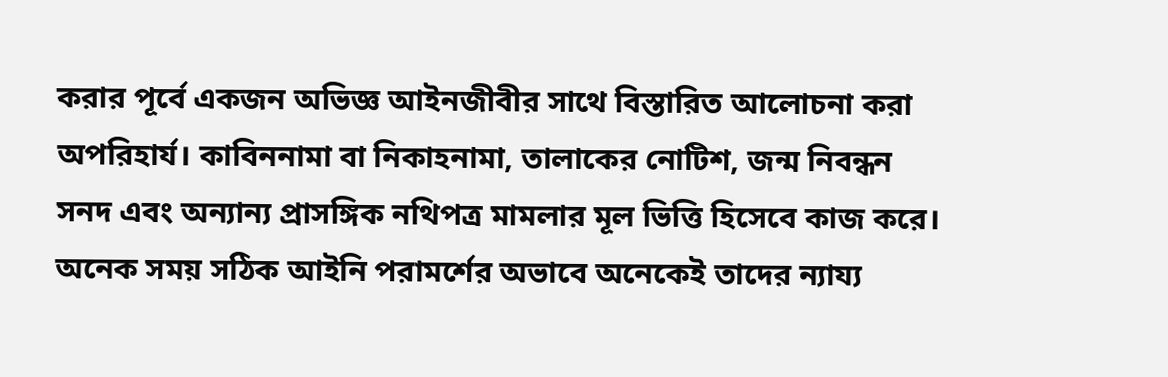করার পূর্বে একজন অভিজ্ঞ আইনজীবীর সাথে বিস্তারিত আলোচনা করা অপরিহার্য। কাবিননামা বা নিকাহনামা, তালাকের নোটিশ, জন্ম নিবন্ধন সনদ এবং অন্যান্য প্রাসঙ্গিক নথিপত্র মামলার মূল ভিত্তি হিসেবে কাজ করে। অনেক সময় সঠিক আইনি পরামর্শের অভাবে অনেকেই তাদের ন্যায্য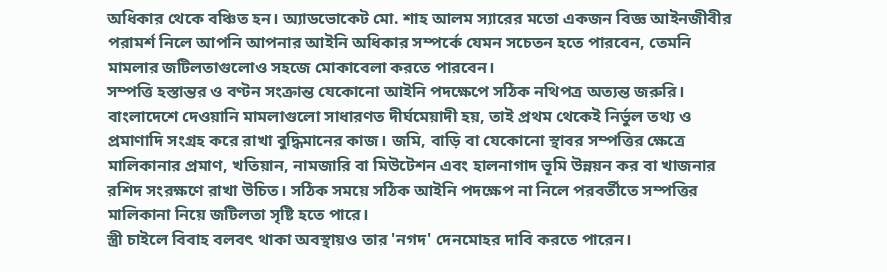অধিকার থেকে বঞ্চিত হন। অ্যাডভোকেট মো. শাহ আলম স্যারের মতো একজন বিজ্ঞ আইনজীবীর পরামর্শ নিলে আপনি আপনার আইনি অধিকার সম্পর্কে যেমন সচেতন হতে পারবেন, তেমনি মামলার জটিলতাগুলোও সহজে মোকাবেলা করতে পারবেন।
সম্পত্তি হস্তান্তর ও বণ্টন সংক্রান্ত যেকোনো আইনি পদক্ষেপে সঠিক নথিপত্র অত্যন্ত জরুরি। বাংলাদেশে দেওয়ানি মামলাগুলো সাধারণত দীর্ঘমেয়াদী হয়, তাই প্রথম থেকেই নির্ভুল তথ্য ও প্রমাণাদি সংগ্রহ করে রাখা বুদ্ধিমানের কাজ। জমি, বাড়ি বা যেকোনো স্থাবর সম্পত্তির ক্ষেত্রে মালিকানার প্রমাণ, খতিয়ান, নামজারি বা মিউটেশন এবং হালনাগাদ ভূমি উন্নয়ন কর বা খাজনার রশিদ সংরক্ষণে রাখা উচিত। সঠিক সময়ে সঠিক আইনি পদক্ষেপ না নিলে পরবর্তীতে সম্পত্তির মালিকানা নিয়ে জটিলতা সৃষ্টি হতে পারে।
স্ত্রী চাইলে বিবাহ বলবৎ থাকা অবস্থায়ও তার 'নগদ' দেনমোহর দাবি করতে পারেন।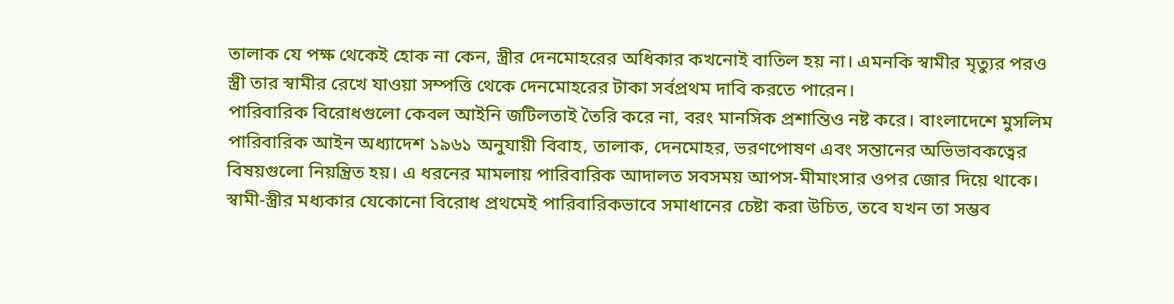তালাক যে পক্ষ থেকেই হোক না কেন, স্ত্রীর দেনমোহরের অধিকার কখনোই বাতিল হয় না। এমনকি স্বামীর মৃত্যুর পরও স্ত্রী তার স্বামীর রেখে যাওয়া সম্পত্তি থেকে দেনমোহরের টাকা সর্বপ্রথম দাবি করতে পারেন।
পারিবারিক বিরোধগুলো কেবল আইনি জটিলতাই তৈরি করে না, বরং মানসিক প্রশান্তিও নষ্ট করে। বাংলাদেশে মুসলিম পারিবারিক আইন অধ্যাদেশ ১৯৬১ অনুযায়ী বিবাহ, তালাক, দেনমোহর, ভরণপোষণ এবং সন্তানের অভিভাবকত্বের বিষয়গুলো নিয়ন্ত্রিত হয়। এ ধরনের মামলায় পারিবারিক আদালত সবসময় আপস-মীমাংসার ওপর জোর দিয়ে থাকে। স্বামী-স্ত্রীর মধ্যকার যেকোনো বিরোধ প্রথমেই পারিবারিকভাবে সমাধানের চেষ্টা করা উচিত, তবে যখন তা সম্ভব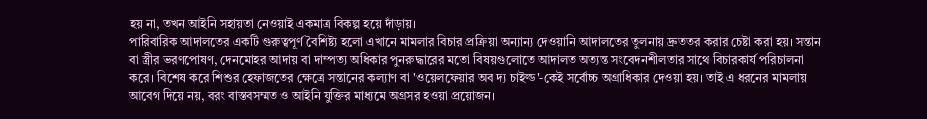হয় না, তখন আইনি সহায়তা নেওয়াই একমাত্র বিকল্প হয়ে দাঁড়ায়।
পারিবারিক আদালতের একটি গুরুত্বপূর্ণ বৈশিষ্ট্য হলো এখানে মামলার বিচার প্রক্রিয়া অন্যান্য দেওয়ানি আদালতের তুলনায় দ্রুততর করার চেষ্টা করা হয়। সন্তান বা স্ত্রীর ভরণপোষণ, দেনমোহর আদায় বা দাম্পত্য অধিকার পুনরুদ্ধারের মতো বিষয়গুলোতে আদালত অত্যন্ত সংবেদনশীলতার সাথে বিচারকার্য পরিচালনা করে। বিশেষ করে শিশুর হেফাজতের ক্ষেত্রে সন্তানের কল্যাণ বা 'ওয়েলফেয়ার অব দ্য চাইল্ড'-কেই সর্বোচ্চ অগ্রাধিকার দেওয়া হয়। তাই এ ধরনের মামলায় আবেগ দিয়ে নয়, বরং বাস্তবসম্মত ও আইনি যুক্তির মাধ্যমে অগ্রসর হওয়া প্রয়োজন।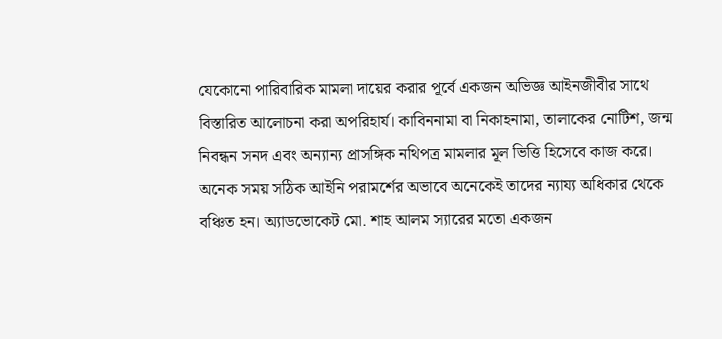যেকোনো পারিবারিক মামলা দায়ের করার পূর্বে একজন অভিজ্ঞ আইনজীবীর সাথে বিস্তারিত আলোচনা করা অপরিহার্য। কাবিননামা বা নিকাহনামা, তালাকের নোটিশ, জন্ম নিবন্ধন সনদ এবং অন্যান্য প্রাসঙ্গিক নথিপত্র মামলার মূল ভিত্তি হিসেবে কাজ করে। অনেক সময় সঠিক আইনি পরামর্শের অভাবে অনেকেই তাদের ন্যায্য অধিকার থেকে বঞ্চিত হন। অ্যাডভোকেট মো. শাহ আলম স্যারের মতো একজন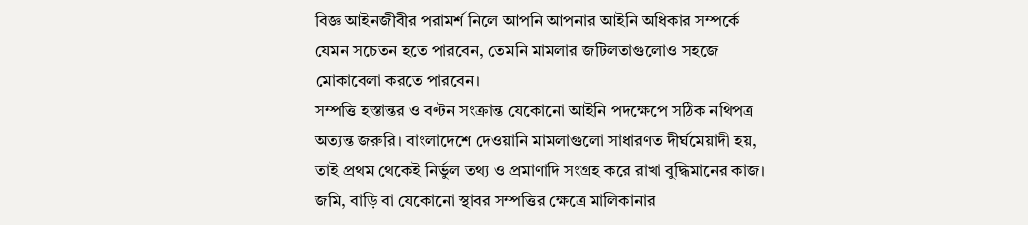বিজ্ঞ আইনজীবীর পরামর্শ নিলে আপনি আপনার আইনি অধিকার সম্পর্কে যেমন সচেতন হতে পারবেন, তেমনি মামলার জটিলতাগুলোও সহজে মোকাবেলা করতে পারবেন।
সম্পত্তি হস্তান্তর ও বণ্টন সংক্রান্ত যেকোনো আইনি পদক্ষেপে সঠিক নথিপত্র অত্যন্ত জরুরি। বাংলাদেশে দেওয়ানি মামলাগুলো সাধারণত দীর্ঘমেয়াদী হয়, তাই প্রথম থেকেই নির্ভুল তথ্য ও প্রমাণাদি সংগ্রহ করে রাখা বুদ্ধিমানের কাজ। জমি, বাড়ি বা যেকোনো স্থাবর সম্পত্তির ক্ষেত্রে মালিকানার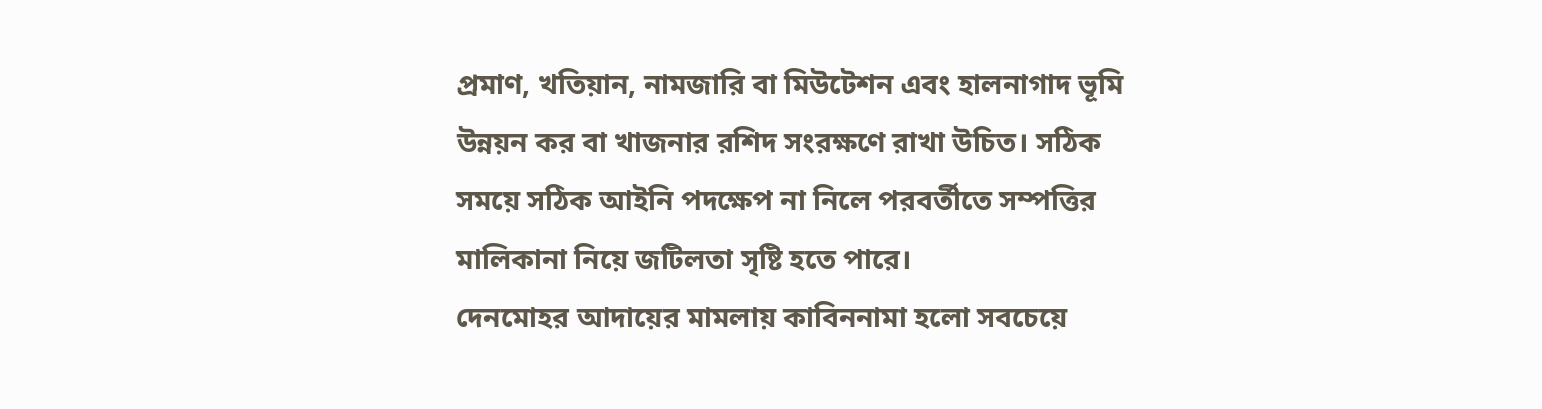প্রমাণ, খতিয়ান, নামজারি বা মিউটেশন এবং হালনাগাদ ভূমি উন্নয়ন কর বা খাজনার রশিদ সংরক্ষণে রাখা উচিত। সঠিক সময়ে সঠিক আইনি পদক্ষেপ না নিলে পরবর্তীতে সম্পত্তির মালিকানা নিয়ে জটিলতা সৃষ্টি হতে পারে।
দেনমোহর আদায়ের মামলায় কাবিননামা হলো সবচেয়ে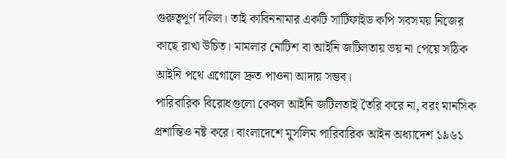গুরুত্বপূর্ণ দলিল। তাই কাবিননামার একটি সার্টিফাইড কপি সবসময় নিজের কাছে রাখা উচিত। মামলার নোটিশ বা আইনি জটিলতায় ভয় না পেয়ে সঠিক আইনি পথে এগোলে দ্রুত পাওনা আদায় সম্ভব।
পারিবারিক বিরোধগুলো কেবল আইনি জটিলতাই তৈরি করে না, বরং মানসিক প্রশান্তিও নষ্ট করে। বাংলাদেশে মুসলিম পারিবারিক আইন অধ্যাদেশ ১৯৬১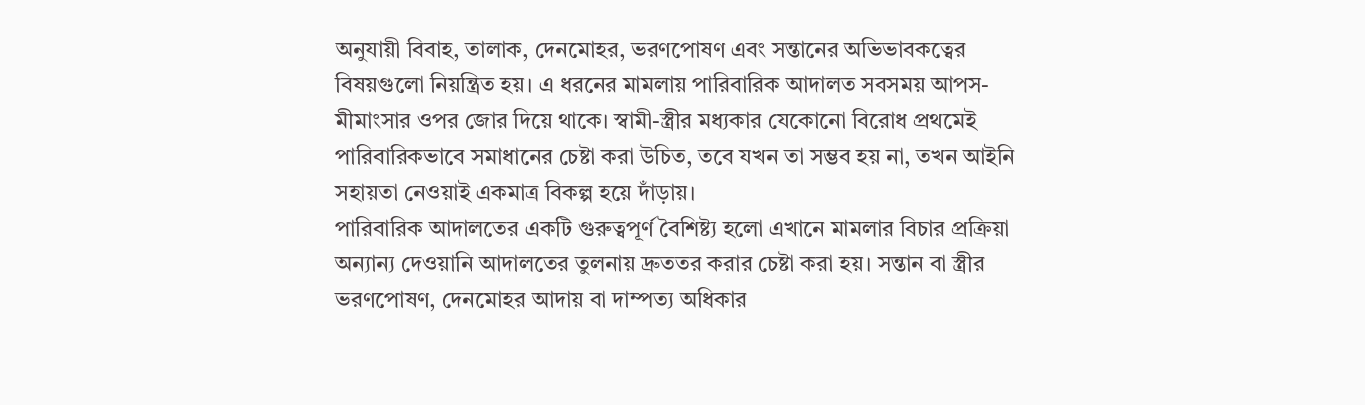অনুযায়ী বিবাহ, তালাক, দেনমোহর, ভরণপোষণ এবং সন্তানের অভিভাবকত্বের বিষয়গুলো নিয়ন্ত্রিত হয়। এ ধরনের মামলায় পারিবারিক আদালত সবসময় আপস-মীমাংসার ওপর জোর দিয়ে থাকে। স্বামী-স্ত্রীর মধ্যকার যেকোনো বিরোধ প্রথমেই পারিবারিকভাবে সমাধানের চেষ্টা করা উচিত, তবে যখন তা সম্ভব হয় না, তখন আইনি সহায়তা নেওয়াই একমাত্র বিকল্প হয়ে দাঁড়ায়।
পারিবারিক আদালতের একটি গুরুত্বপূর্ণ বৈশিষ্ট্য হলো এখানে মামলার বিচার প্রক্রিয়া অন্যান্য দেওয়ানি আদালতের তুলনায় দ্রুততর করার চেষ্টা করা হয়। সন্তান বা স্ত্রীর ভরণপোষণ, দেনমোহর আদায় বা দাম্পত্য অধিকার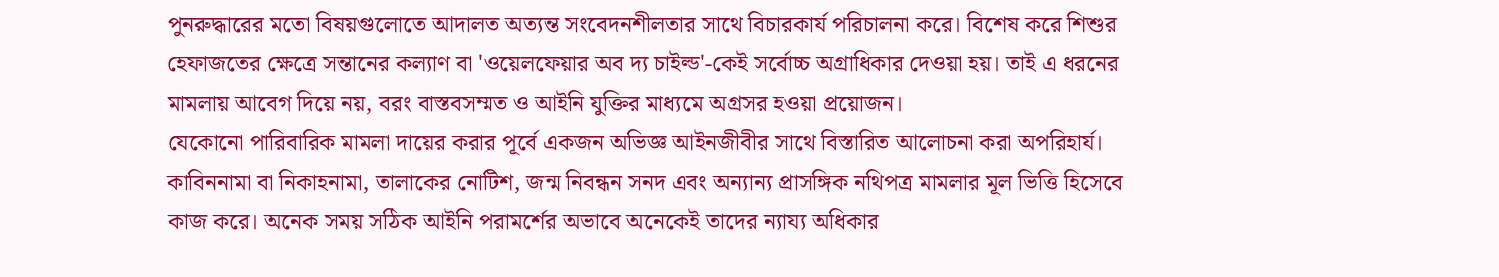পুনরুদ্ধারের মতো বিষয়গুলোতে আদালত অত্যন্ত সংবেদনশীলতার সাথে বিচারকার্য পরিচালনা করে। বিশেষ করে শিশুর হেফাজতের ক্ষেত্রে সন্তানের কল্যাণ বা 'ওয়েলফেয়ার অব দ্য চাইল্ড'-কেই সর্বোচ্চ অগ্রাধিকার দেওয়া হয়। তাই এ ধরনের মামলায় আবেগ দিয়ে নয়, বরং বাস্তবসম্মত ও আইনি যুক্তির মাধ্যমে অগ্রসর হওয়া প্রয়োজন।
যেকোনো পারিবারিক মামলা দায়ের করার পূর্বে একজন অভিজ্ঞ আইনজীবীর সাথে বিস্তারিত আলোচনা করা অপরিহার্য। কাবিননামা বা নিকাহনামা, তালাকের নোটিশ, জন্ম নিবন্ধন সনদ এবং অন্যান্য প্রাসঙ্গিক নথিপত্র মামলার মূল ভিত্তি হিসেবে কাজ করে। অনেক সময় সঠিক আইনি পরামর্শের অভাবে অনেকেই তাদের ন্যায্য অধিকার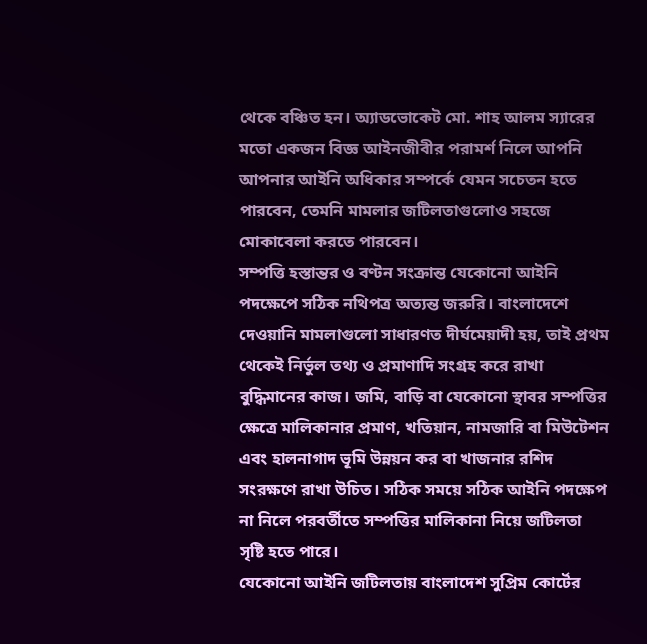থেকে বঞ্চিত হন। অ্যাডভোকেট মো. শাহ আলম স্যারের মতো একজন বিজ্ঞ আইনজীবীর পরামর্শ নিলে আপনি আপনার আইনি অধিকার সম্পর্কে যেমন সচেতন হতে পারবেন, তেমনি মামলার জটিলতাগুলোও সহজে মোকাবেলা করতে পারবেন।
সম্পত্তি হস্তান্তর ও বণ্টন সংক্রান্ত যেকোনো আইনি পদক্ষেপে সঠিক নথিপত্র অত্যন্ত জরুরি। বাংলাদেশে দেওয়ানি মামলাগুলো সাধারণত দীর্ঘমেয়াদী হয়, তাই প্রথম থেকেই নির্ভুল তথ্য ও প্রমাণাদি সংগ্রহ করে রাখা বুদ্ধিমানের কাজ। জমি, বাড়ি বা যেকোনো স্থাবর সম্পত্তির ক্ষেত্রে মালিকানার প্রমাণ, খতিয়ান, নামজারি বা মিউটেশন এবং হালনাগাদ ভূমি উন্নয়ন কর বা খাজনার রশিদ সংরক্ষণে রাখা উচিত। সঠিক সময়ে সঠিক আইনি পদক্ষেপ না নিলে পরবর্তীতে সম্পত্তির মালিকানা নিয়ে জটিলতা সৃষ্টি হতে পারে।
যেকোনো আইনি জটিলতায় বাংলাদেশ সুপ্রিম কোর্টের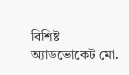বিশিষ্ট অ্যাডভোকেট মো.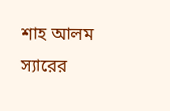শাহ আলম স্যারের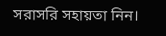সরাসরি সহায়তা নিন।